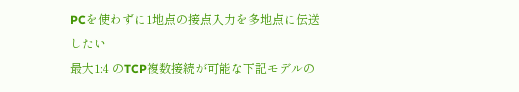PCを使わずに1地点の接点入力を多地点に伝送したい
最大1:4 のTCP複数接続が可能な下記モデルの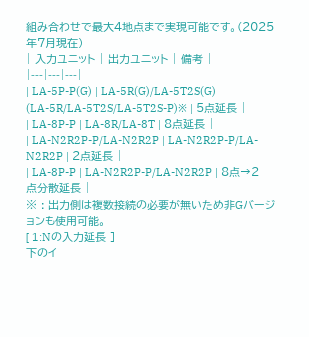組み合わせで最大4地点まで実現可能です。(2025年7月現在)
| 入力ユニット | 出力ユニット | 備考 |
|---|---|---|
| LA-5P-P(G) | LA-5R(G)/LA-5T2S(G) (LA-5R/LA-5T2S/LA-5T2S-P)※ | 5点延長 |
| LA-8P-P | LA-8R/LA-8T | 8点延長 |
| LA-N2R2P-P/LA-N2R2P | LA-N2R2P-P/LA-N2R2P | 2点延長 |
| LA-8P-P | LA-N2R2P-P/LA-N2R2P | 8点→2点分散延長 |
※ : 出力側は複数接続の必要が無いため非Gバージョンも使用可能。
[ 1:Nの入力延長 ]
下のイ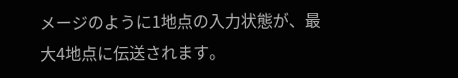メージのように1地点の入力状態が、最大4地点に伝送されます。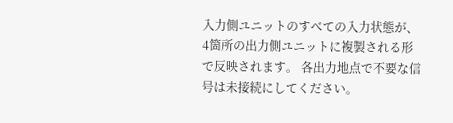入力側ユニットのすべての入力状態が、4箇所の出力側ユニットに複製される形で反映されます。 各出力地点で不要な信号は未接続にしてください。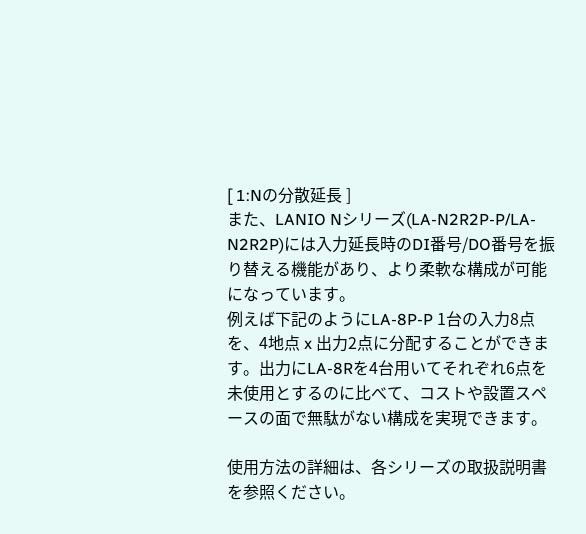[ 1:Nの分散延長 ]
また、LANIO Nシリーズ(LA-N2R2P-P/LA-N2R2P)には入力延長時のDI番号/DO番号を振り替える機能があり、より柔軟な構成が可能になっています。
例えば下記のようにLA-8P-P 1台の入力8点を、4地点 x 出力2点に分配することができます。出力にLA-8Rを4台用いてそれぞれ6点を未使用とするのに比べて、コストや設置スペースの面で無駄がない構成を実現できます。

使用方法の詳細は、各シリーズの取扱説明書を参照ください。